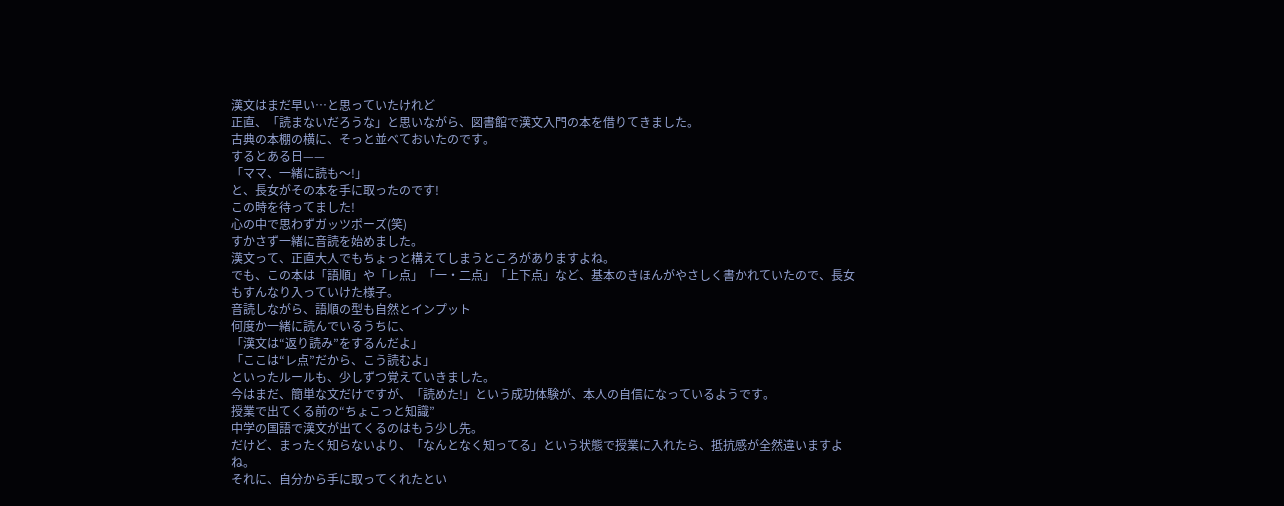漢文はまだ早い…と思っていたけれど
正直、「読まないだろうな」と思いながら、図書館で漢文入門の本を借りてきました。
古典の本棚の横に、そっと並べておいたのです。
するとある日——
「ママ、一緒に読も〜!」
と、長女がその本を手に取ったのです!
この時を待ってました!
心の中で思わずガッツポーズ(笑)
すかさず一緒に音読を始めました。
漢文って、正直大人でもちょっと構えてしまうところがありますよね。
でも、この本は「語順」や「レ点」「一・二点」「上下点」など、基本のきほんがやさしく書かれていたので、長女もすんなり入っていけた様子。
音読しながら、語順の型も自然とインプット
何度か一緒に読んでいるうちに、
「漢文は“返り読み”をするんだよ」
「ここは“レ点”だから、こう読むよ」
といったルールも、少しずつ覚えていきました。
今はまだ、簡単な文だけですが、「読めた!」という成功体験が、本人の自信になっているようです。
授業で出てくる前の“ちょこっと知識”
中学の国語で漢文が出てくるのはもう少し先。
だけど、まったく知らないより、「なんとなく知ってる」という状態で授業に入れたら、抵抗感が全然違いますよね。
それに、自分から手に取ってくれたとい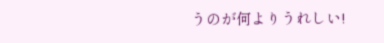うのが何よりうれしい!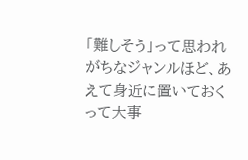「難しそう」って思われがちなジャンルほど、あえて身近に置いておくって大事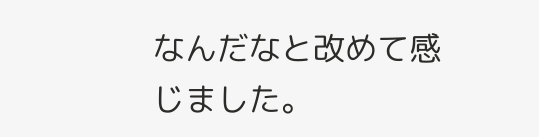なんだなと改めて感じました。